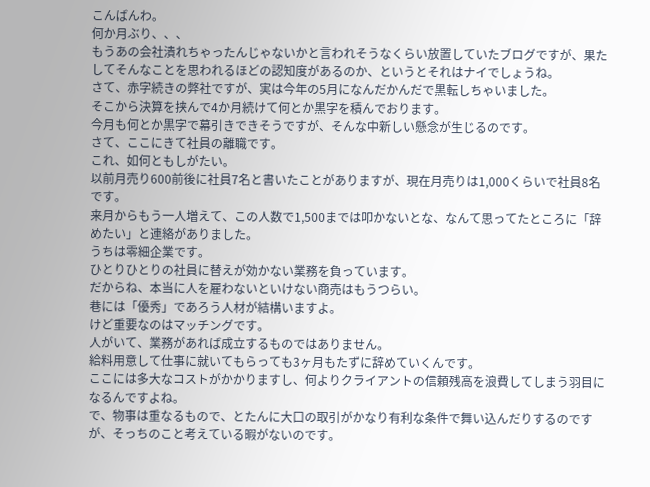こんばんわ。
何か月ぶり、、、
もうあの会社潰れちゃったんじゃないかと言われそうなくらい放置していたブログですが、果たしてそんなことを思われるほどの認知度があるのか、というとそれはナイでしょうね。
さて、赤字続きの弊社ですが、実は今年の5月になんだかんだで黒転しちゃいました。
そこから決算を挟んで4か月続けて何とか黒字を積んでおります。
今月も何とか黒字で幕引きできそうですが、そんな中新しい懸念が生じるのです。
さて、ここにきて社員の離職です。
これ、如何ともしがたい。
以前月売り600前後に社員7名と書いたことがありますが、現在月売りは1,000くらいで社員8名です。
来月からもう一人増えて、この人数で1,500までは叩かないとな、なんて思ってたところに「辞めたい」と連絡がありました。
うちは零細企業です。
ひとりひとりの社員に替えが効かない業務を負っています。
だからね、本当に人を雇わないといけない商売はもうつらい。
巷には「優秀」であろう人材が結構いますよ。
けど重要なのはマッチングです。
人がいて、業務があれば成立するものではありません。
給料用意して仕事に就いてもらっても3ヶ月もたずに辞めていくんです。
ここには多大なコストがかかりますし、何よりクライアントの信頼残高を浪費してしまう羽目になるんですよね。
で、物事は重なるもので、とたんに大口の取引がかなり有利な条件で舞い込んだりするのですが、そっちのこと考えている暇がないのです。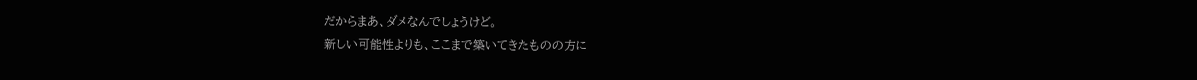だからまあ、ダメなんでしょうけど。
新しい可能性よりも、ここまで築いてきたものの方に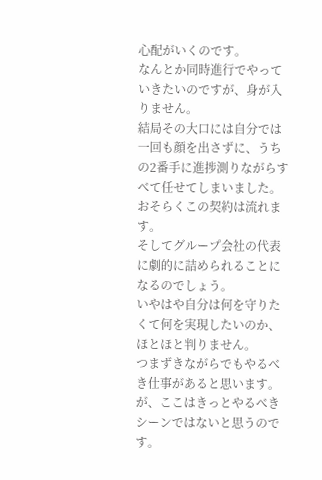心配がいくのです。
なんとか同時進行でやっていきたいのですが、身が入りません。
結局その大口には自分では一回も顔を出さずに、うちの2番手に進捗測りながらすべて任せてしまいました。
おそらくこの契約は流れます。
そしてグループ会社の代表に劇的に詰められることになるのでしょう。
いやはや自分は何を守りたくて何を実現したいのか、ほとほと判りません。
つまずきながらでもやるべき仕事があると思います。
が、ここはきっとやるべきシーンではないと思うのです。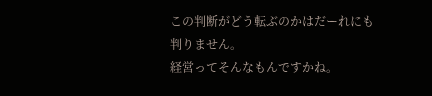この判断がどう転ぶのかはだーれにも判りません。
経営ってそんなもんですかね。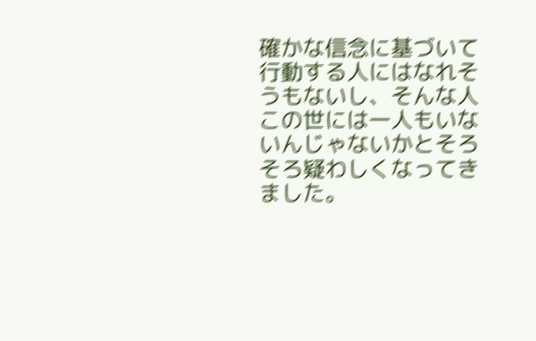確かな信念に基づいて行動する人にはなれそうもないし、そんな人この世には一人もいないんじゃないかとそろそろ疑わしくなってきました。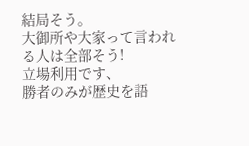結局そう。
大御所や大家って言われる人は全部そう!
立場利用です、
勝者のみが歴史を語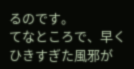るのです。
てなところで、早くひきすぎた風邪が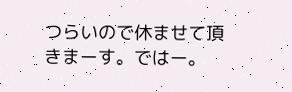つらいので休ませて頂きまーす。ではー。